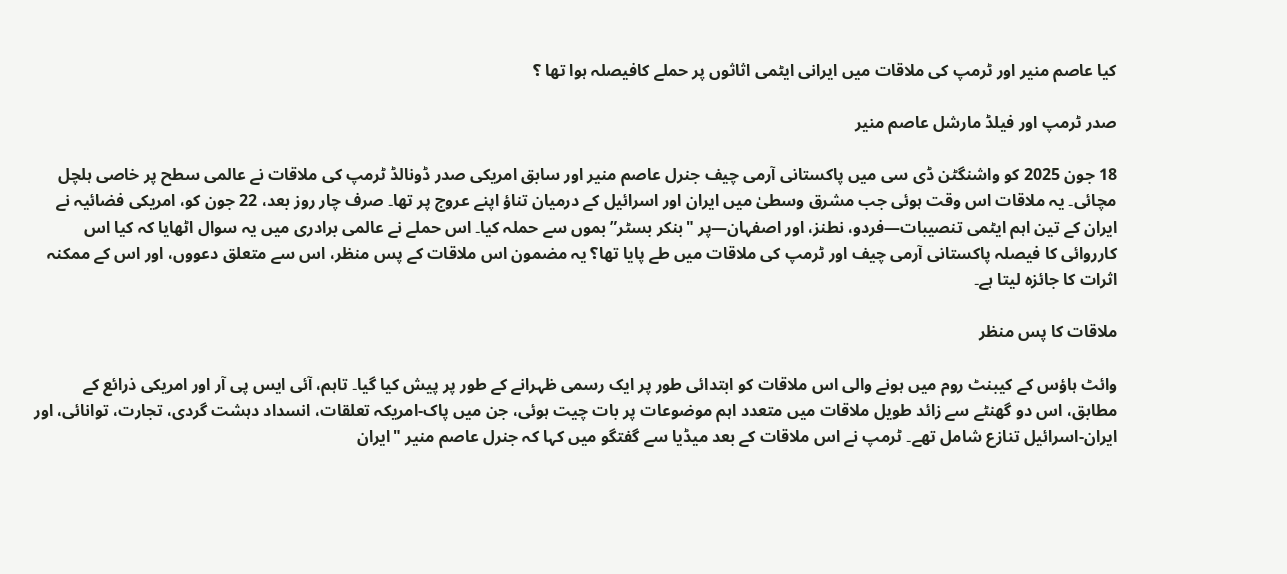کیا عاصم منیر اور ٹرمپ کی ملاقات میں ایرانی ایٹمی اثاثوں پر حملے کافیصلہ ہوا تھا ؟

صدر ٹرمپ اور فیلڈ مارشل عاصم منیر

18 جون 2025 کو واشنگٹن ڈی سی میں پاکستانی آرمی چیف جنرل عاصم منیر اور سابق امریکی صدر ڈونالڈ ٹرمپ کی ملاقات نے عالمی سطح پر خاصی ہلچل مچائی۔ یہ ملاقات اس وقت ہوئی جب مشرق وسطیٰ میں ایران اور اسرائیل کے درمیان تناؤ اپنے عروج پر تھا۔ صرف چار روز بعد، 22 جون کو، امریکی فضائیہ نے ایران کے تین اہم ایٹمی تنصیبات—فردو، نطنز، اور اصفہان—پر "بنکر بسٹر” بموں سے حملہ کیا۔ اس حملے نے عالمی برادری میں یہ سوال اٹھایا کہ کیا اس کارروائی کا فیصلہ پاکستانی آرمی چیف اور ٹرمپ کی ملاقات میں طے پایا تھا؟ یہ مضمون اس ملاقات کے پس منظر، اس سے متعلق دعووں، اور اس کے ممکنہ اثرات کا جائزہ لیتا ہے۔

ملاقات کا پس منظر

وائٹ ہاؤس کے کیبنٹ روم میں ہونے والی اس ملاقات کو ابتدائی طور پر ایک رسمی ظہرانے کے طور پر پیش کیا گیا۔ تاہم، آئی ایس پی آر اور امریکی ذرائع کے مطابق، اس دو گھنٹے سے زائد طویل ملاقات میں متعدد اہم موضوعات پر بات چیت ہوئی، جن میں پاک-امریکہ تعلقات، انسداد دہشت گردی، تجارت، توانائی، اور ایران-اسرائیل تنازع شامل تھے۔ ٹرمپ نے اس ملاقات کے بعد میڈیا سے گفتگو میں کہا کہ جنرل عاصم منیر "ایران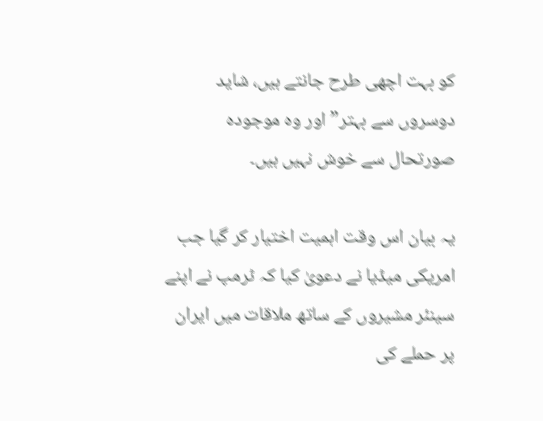کو بہت اچھی طرح جانتے ہیں، شاید دوسروں سے بہتر” اور وہ موجودہ صورتحال سے خوش نہیں ہیں۔

یہ بیان اس وقت اہمیت اختیار کر گیا جب امریکی میڈیا نے دعویٰ کیا کہ ٹرمپ نے اپنے سینئر مشیروں کے ساتھ ملاقات میں ایران پر حملے کی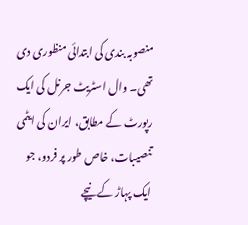منصوبہ بندی کی ابتدائی منظوری دی تھی۔ وال اسٹریٹ جرنل کی ایک رپورٹ کے مطابق، ایران کی ایٹمی تنصیبات، خاص طور پر فردو، جو ایک پہاڑ کے نیچے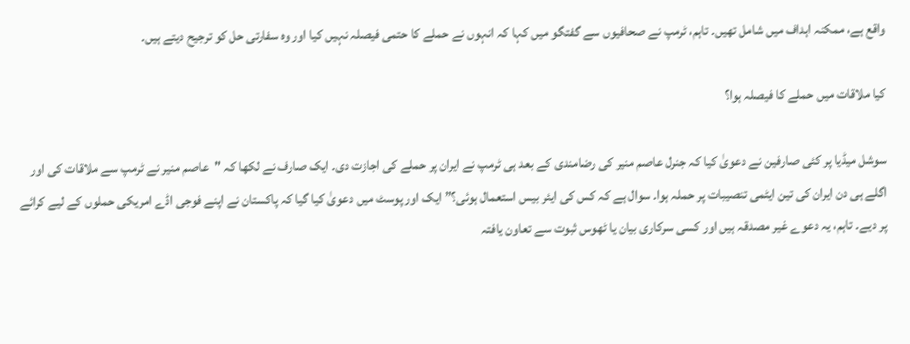واقع ہے، ممکنہ اہداف میں شامل تھیں۔ تاہم، ٹرمپ نے صحافیوں سے گفتگو میں کہا کہ انہوں نے حملے کا حتمی فیصلہ نہیں کیا اور وہ سفارتی حل کو ترجیح دیتے ہیں۔

کیا ملاقات میں حملے کا فیصلہ ہوا؟

سوشل میڈیا پر کئی صارفین نے دعویٰ کیا کہ جنرل عاصم منیر کی رضامندی کے بعد ہی ٹرمپ نے ایران پر حملے کی اجازت دی۔ ایک صارف نے لکھا کہ "عاصم منیر نے ٹرمپ سے ملاقات کی اور اگلے ہی دن ایران کی تین ایٹمی تنصیبات پر حملہ ہوا۔ سوال ہے کہ کس کی ایئر بیس استعمال ہوئی؟” ایک اور پوسٹ میں دعویٰ کیا گیا کہ پاکستان نے اپنے فوجی اڈے امریکی حملوں کے لیے کرائے پر دیے۔ تاہم، یہ دعوے غیر مصدقہ ہیں اور کسی سرکاری بیان یا ٹھوس ثبوت سے تعاون یافتہ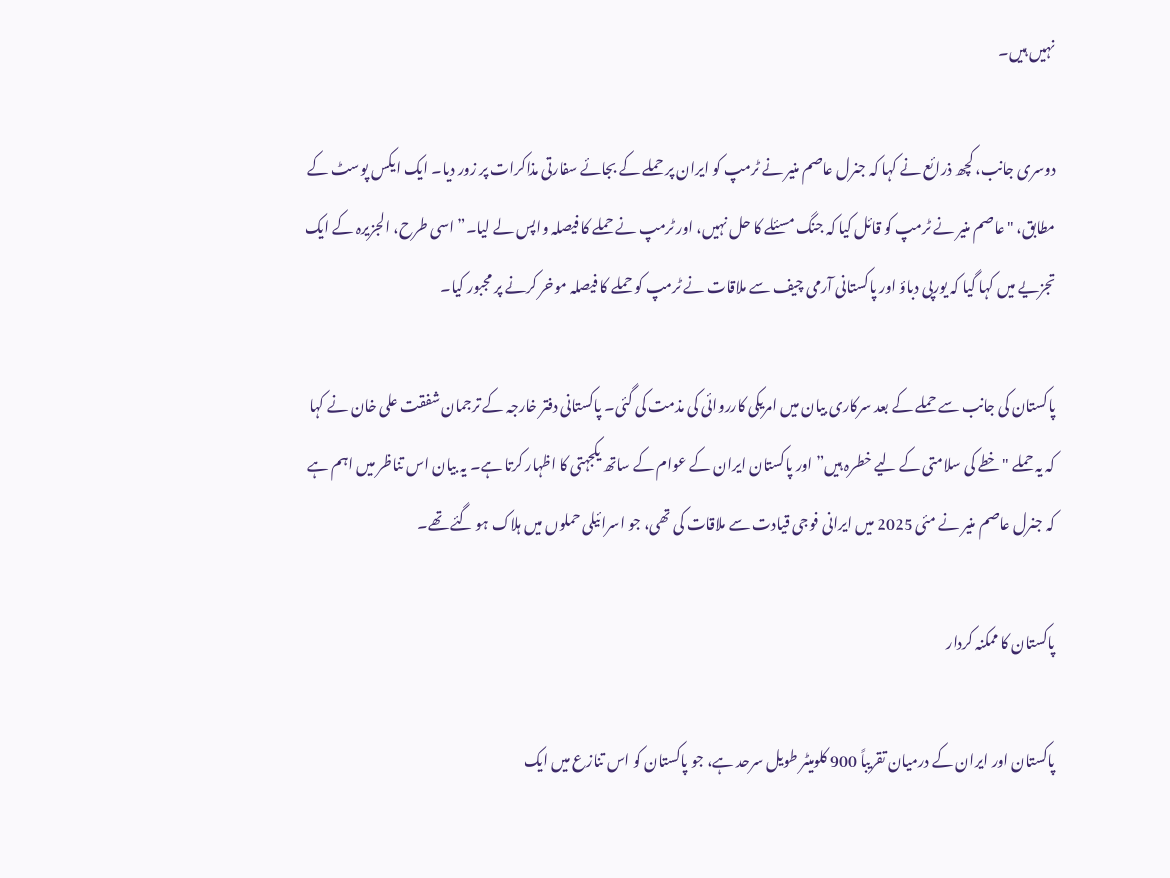نہیں ہیں۔

دوسری جانب، کچھ ذرائع نے کہا کہ جنرل عاصم منیر نے ٹرمپ کو ایران پر حملے کے بجائے سفارتی مذاکرات پر زور دیا۔ ایک ایکس پوسٹ کے مطابق، "عاصم منیر نے ٹرمپ کو قائل کیا کہ جنگ مسئلے کا حل نہیں، اور ٹرمپ نے حملے کا فیصلہ واپس لے لیا۔” اسی طرح، الجزیرہ کے ایک تجزیے میں کہا گیا کہ یورپی دباؤ اور پاکستانی آرمی چیف سے ملاقات نے ٹرمپ کو حملے کا فیصلہ موخر کرنے پر مجبور کیا۔

پاکستان کی جانب سے حملے کے بعد سرکاری بیان میں امریکی کارروائی کی مذمت کی گئی۔ پاکستانی دفتر خارجہ کے ترجمان شفقت علی خان نے کہا کہ یہ حملے "خطے کی سلامتی کے لیے خطرہ ہیں” اور پاکستان ایران کے عوام کے ساتھ یکجہتی کا اظہار کرتا ہے۔ یہ بیان اس تناظر میں اہم ہے کہ جنرل عاصم منیر نے مئی 2025 میں ایرانی فوجی قیادت سے ملاقات کی تھی، جو اسرائیلی حملوں میں ہلاک ہو گئے تھے۔

پاکستان کا ممکنہ کردار

پاکستان اور ایران کے درمیان تقریباً 900 کلومیٹر طویل سرحد ہے، جو پاکستان کو اس تنازع میں ایک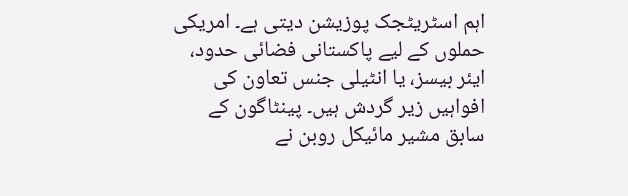اہم اسٹریٹجک پوزیشن دیتی ہے۔ امریکی حملوں کے لیے پاکستانی فضائی حدود، ایئر بیسز، یا انٹیلی جنس تعاون کی افواہیں زیر گردش ہیں۔ پینٹاگون کے سابق مشیر مائیکل روبن نے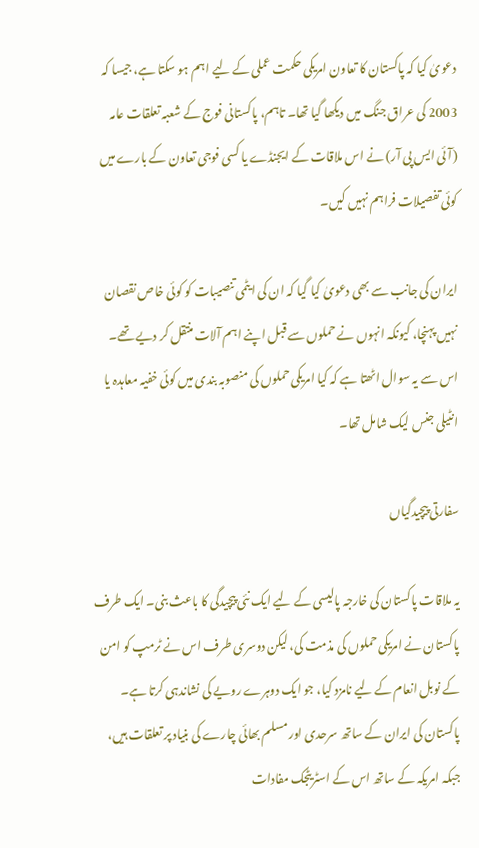دعویٰ کیا کہ پاکستان کا تعاون امریکی حکمت عملی کے لیے اہم ہو سکتا ہے، جیسا کہ 2003 کی عراق جنگ میں دیکھا گیا تھا۔ تاہم، پاکستانی فوج کے شعبہ تعلقات عامہ (آئی ایس پی آر) نے اس ملاقات کے ایجنڈے یا کسی فوجی تعاون کے بارے میں کوئی تفصیلات فراہم نہیں کیں۔

ایران کی جانب سے بھی دعویٰ کیا گیا کہ ان کی ایٹمی تنصیبات کو کوئی خاص نقصان نہیں پہنچا، کیونکہ انہوں نے حملوں سے قبل اپنے اہم آلات منتقل کر دیے تھے۔ اس سے یہ سوال اٹھتا ہے کہ کیا امریکی حملوں کی منصوبہ بندی میں کوئی خفیہ معاہدہ یا انٹیلی جنس لیک شامل تھا۔

سفارتی پیچیدگیاں

یہ ملاقات پاکستان کی خارجہ پالیسی کے لیے ایک نئی پیچیدگی کا باعث بنی۔ ایک طرف پاکستان نے امریکی حملوں کی مذمت کی، لیکن دوسری طرف اس نے ٹرمپ کو امن کے نوبل انعام کے لیے نامزد کیا، جو ایک دوہرے رویے کی نشاندہی کرتا ہے۔ پاکستان کی ایران کے ساتھ سرحدی اور مسلم بھائی چارے کی بنیاد پر تعلقات ہیں، جبکہ امریکہ کے ساتھ اس کے اسٹریٹجک مفادات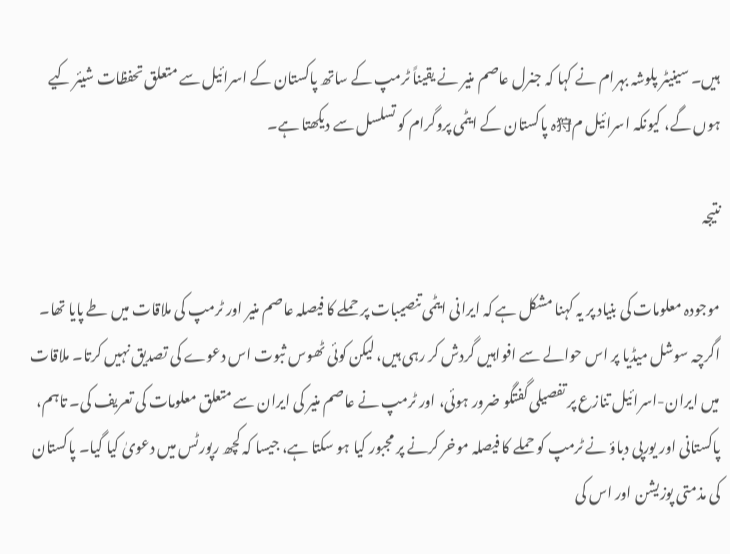ہیں۔ سینیٹر پلوشہ بہرام نے کہا کہ جنرل عاصم منیر نے یقیناً ٹرمپ کے ساتھ پاکستان کے اسرائیل سے متعلق تحفظات شیئر کیے ہوں گے، کیونکہ اسرائیل م狩ہ پاکستان کے ایٹمی پروگرام کو تسلسل سے دیکھتا ہے۔

نتیجہ

موجودہ معلومات کی بنیاد پر یہ کہنا مشکل ہے کہ ایرانی ایٹمی تنصیبات پر حملے کا فیصلہ عاصم منیر اور ٹرمپ کی ملاقات میں طے پایا تھا۔ اگرچہ سوشل میڈیا پر اس حوالے سے افواہیں گردش کر رہی ہیں، لیکن کوئی ٹھوس ثبوت اس دعوے کی تصدیق نہیں کرتا۔ ملاقات میں ایران-اسرائیل تنازع پر تفصیلی گفتگو ضرور ہوئی، اور ٹرمپ نے عاصم منیر کی ایران سے متعلق معلومات کی تعریف کی۔ تاہم، پاکستانی اور یورپی دباؤ نے ٹرمپ کو حملے کا فیصلہ موخر کرنے پر مجبور کیا ہو سکتا ہے، جیسا کہ کچھ رپورٹس میں دعویٰ کیا گیا۔ پاکستان کی مذمتی پوزیشن اور اس کی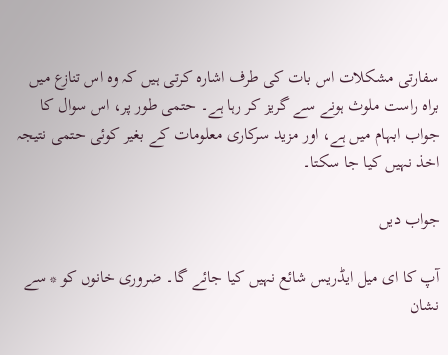سفارتی مشکلات اس بات کی طرف اشارہ کرتی ہیں کہ وہ اس تنازع میں براہ راست ملوث ہونے سے گریز کر رہا ہے۔ حتمی طور پر، اس سوال کا جواب ابہام میں ہے، اور مزید سرکاری معلومات کے بغیر کوئی حتمی نتیجہ اخذ نہیں کیا جا سکتا۔

جواب دیں

آپ کا ای میل ایڈریس شائع نہیں کیا جائے گا۔ ضروری خانوں کو * سے نشان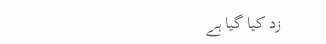زد کیا گیا ہے